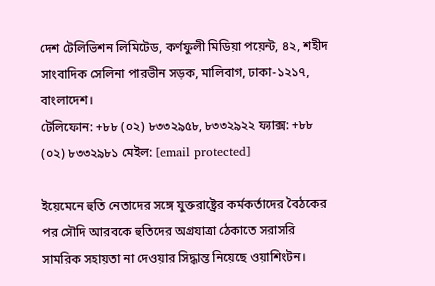দেশ টেলিভিশন লিমিটেড, কর্ণফুলী মিডিয়া পয়েন্ট, ৪২, শহীদ সাংবাদিক সেলিনা পারভীন সড়ক, মালিবাগ, ঢাকা-১২১৭, বাংলাদেশ।
টেলিফোন: +৮৮ (০২) ৮৩৩২৯৫৮, ৮৩৩২৯২২ ফ্যাক্স: +৮৮ (০২) ৮৩৩২৯৮১ মেইল: [email protected]

ইয়েমেনে হুতি নেতাদের সঙ্গে যুক্তরাষ্ট্রের কর্মকর্তাদের বৈঠকের পর সৌদি আরবকে হুতিদের অগ্রযাত্রা ঠেকাতে সরাসরি সামরিক সহায়তা না দেওয়ার সিদ্ধান্ত নিয়েছে ওয়াশিংটন।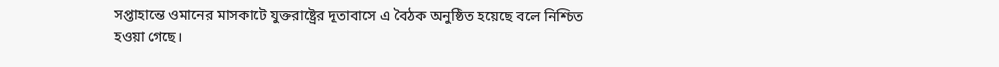সপ্তাহান্তে ওমানের মাসকাটে যুক্তরাষ্ট্রের দূতাবাসে এ বৈঠক অনুষ্ঠিত হয়েছে বলে নিশ্চিত হওয়া গেছে।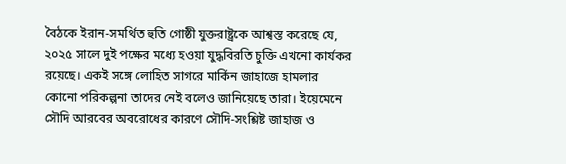বৈঠকে ইরান-সমর্থিত হুতি গোষ্ঠী যুক্তরাষ্ট্রকে আশ্বস্ত করেছে যে, ২০২৫ সালে দুই পক্ষের মধ্যে হওয়া যুদ্ধবিরতি চুক্তি এখনো কার্যকর রয়েছে। একই সঙ্গে লোহিত সাগরে মার্কিন জাহাজে হামলার কোনো পরিকল্পনা তাদের নেই বলেও জানিয়েছে তারা। ইয়েমেনে সৌদি আরবের অবরোধের কারণে সৌদি-সংশ্লিষ্ট জাহাজ ও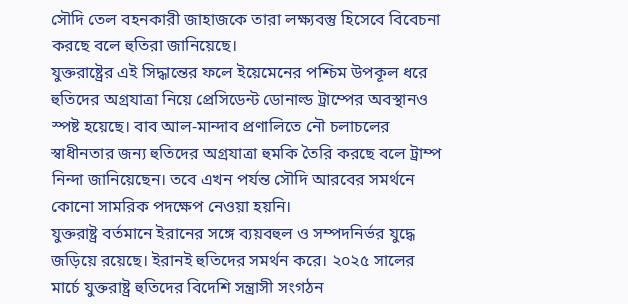সৌদি তেল বহনকারী জাহাজকে তারা লক্ষ্যবস্তু হিসেবে বিবেচনা করছে বলে হুতিরা জানিয়েছে।
যুক্তরাষ্ট্রের এই সিদ্ধান্তের ফলে ইয়েমেনের পশ্চিম উপকূল ধরে হুতিদের অগ্রযাত্রা নিয়ে প্রেসিডেন্ট ডোনাল্ড ট্রাম্পের অবস্থানও স্পষ্ট হয়েছে। বাব আল-মান্দাব প্রণালিতে নৌ চলাচলের স্বাধীনতার জন্য হুতিদের অগ্রযাত্রা হুমকি তৈরি করছে বলে ট্রাম্প নিন্দা জানিয়েছেন। তবে এখন পর্যন্ত সৌদি আরবের সমর্থনে কোনো সামরিক পদক্ষেপ নেওয়া হয়নি।
যুক্তরাষ্ট্র বর্তমানে ইরানের সঙ্গে ব্যয়বহুল ও সম্পদনির্ভর যুদ্ধে জড়িয়ে রয়েছে। ইরানই হুতিদের সমর্থন করে। ২০২৫ সালের মার্চে যুক্তরাষ্ট্র হুতিদের বিদেশি সন্ত্রাসী সংগঠন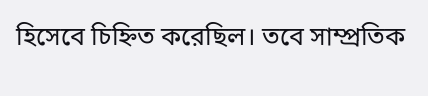হিসেবে চিহ্নিত করেছিল। তবে সাম্প্রতিক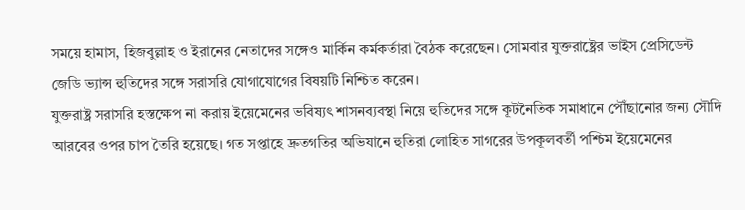সময়ে হামাস, হিজবুল্লাহ ও ইরানের নেতাদের সঙ্গেও মার্কিন কর্মকর্তারা বৈঠক করেছেন। সোমবার যুক্তরাষ্ট্রের ভাইস প্রেসিডেন্ট জেডি ভ্যান্স হুতিদের সঙ্গে সরাসরি যোগাযোগের বিষয়টি নিশ্চিত করেন।
যুক্তরাষ্ট্র সরাসরি হস্তক্ষেপ না করায় ইয়েমেনের ভবিষ্যৎ শাসনব্যবস্থা নিয়ে হুতিদের সঙ্গে কূটনৈতিক সমাধানে পৌঁছানোর জন্য সৌদি আরবের ওপর চাপ তৈরি হয়েছে। গত সপ্তাহে দ্রুতগতির অভিযানে হুতিরা লোহিত সাগরের উপকূলবর্তী পশ্চিম ইয়েমেনের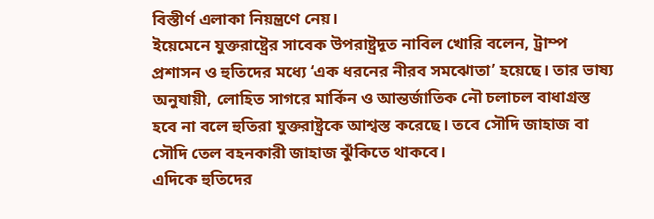বিস্তীর্ণ এলাকা নিয়ন্ত্রণে নেয়।
ইয়েমেনে যুক্তরাষ্ট্রের সাবেক উপরাষ্ট্রদূত নাবিল খোরি বলেন, ট্রাম্প প্রশাসন ও হুতিদের মধ্যে ‘এক ধরনের নীরব সমঝোতা’ হয়েছে। তার ভাষ্য অনুযায়ী, লোহিত সাগরে মার্কিন ও আন্তর্জাতিক নৌ চলাচল বাধাগ্রস্ত হবে না বলে হুতিরা যুক্তরাষ্ট্রকে আশ্বস্ত করেছে। তবে সৌদি জাহাজ বা সৌদি তেল বহনকারী জাহাজ ঝুঁকিতে থাকবে।
এদিকে হুতিদের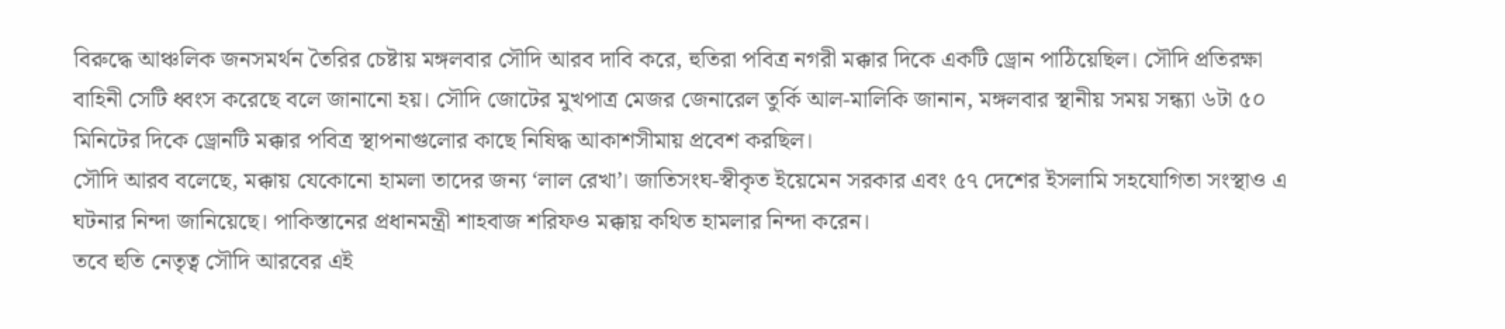বিরুদ্ধে আঞ্চলিক জনসমর্থন তৈরির চেষ্টায় মঙ্গলবার সৌদি আরব দাবি করে, হুতিরা পবিত্র নগরী মক্কার দিকে একটি ড্রোন পাঠিয়েছিল। সৌদি প্রতিরক্ষা বাহিনী সেটি ধ্বংস করেছে বলে জানানো হয়। সৌদি জোটের মুখপাত্র মেজর জেনারেল তুর্কি আল-মালিকি জানান, মঙ্গলবার স্থানীয় সময় সন্ধ্যা ৬টা ৫০ মিনিটের দিকে ড্রোনটি মক্কার পবিত্র স্থাপনাগুলোর কাছে নিষিদ্ধ আকাশসীমায় প্রবেশ করছিল।
সৌদি আরব বলেছে, মক্কায় যেকোনো হামলা তাদের জন্য ‘লাল রেখা’। জাতিসংঘ-স্বীকৃত ইয়েমেন সরকার এবং ৫৭ দেশের ইসলামি সহযোগিতা সংস্থাও এ ঘটনার নিন্দা জানিয়েছে। পাকিস্তানের প্রধানমন্ত্রী শাহবাজ শরিফও মক্কায় কথিত হামলার নিন্দা করেন।
তবে হুতি নেতৃত্ব সৌদি আরবের এই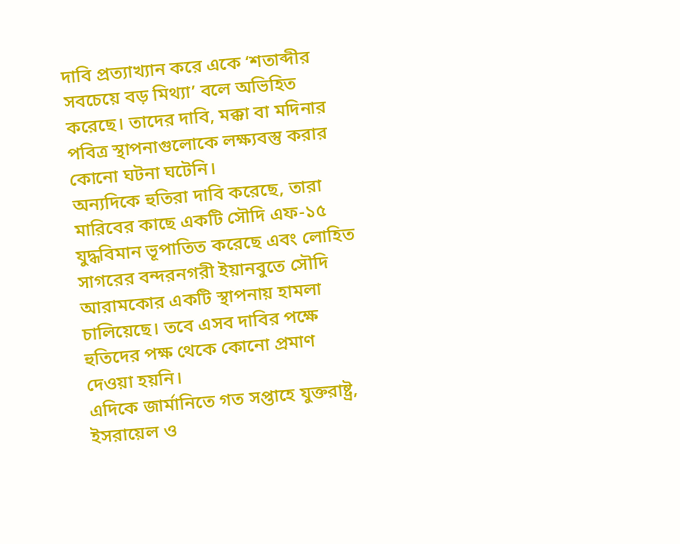দাবি প্রত্যাখ্যান করে একে ‘শতাব্দীর সবচেয়ে বড় মিথ্যা’ বলে অভিহিত করেছে। তাদের দাবি, মক্কা বা মদিনার পবিত্র স্থাপনাগুলোকে লক্ষ্যবস্তু করার কোনো ঘটনা ঘটেনি।
অন্যদিকে হুতিরা দাবি করেছে, তারা মারিবের কাছে একটি সৌদি এফ-১৫ যুদ্ধবিমান ভূপাতিত করেছে এবং লোহিত সাগরের বন্দরনগরী ইয়ানবুতে সৌদি আরামকোর একটি স্থাপনায় হামলা চালিয়েছে। তবে এসব দাবির পক্ষে হুতিদের পক্ষ থেকে কোনো প্রমাণ দেওয়া হয়নি।
এদিকে জার্মানিতে গত সপ্তাহে যুক্তরাষ্ট্র, ইসরায়েল ও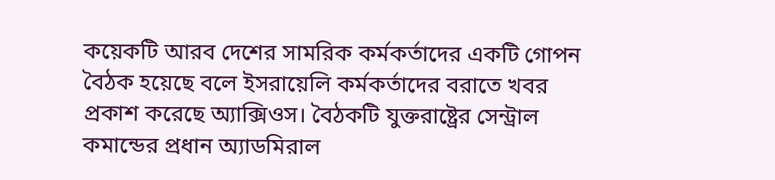কয়েকটি আরব দেশের সামরিক কর্মকর্তাদের একটি গোপন বৈঠক হয়েছে বলে ইসরায়েলি কর্মকর্তাদের বরাতে খবর প্রকাশ করেছে অ্যাক্সিওস। বৈঠকটি যুক্তরাষ্ট্রের সেন্ট্রাল কমান্ডের প্রধান অ্যাডমিরাল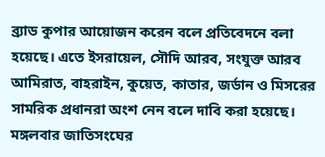ব্র্যাড কুপার আয়োজন করেন বলে প্রতিবেদনে বলা হয়েছে। এতে ইসরায়েল, সৌদি আরব, সংযুক্ত আরব আমিরাত, বাহরাইন, কুয়েত, কাতার, জর্ডান ও মিসরের সামরিক প্রধানরা অংশ নেন বলে দাবি করা হয়েছে।
মঙ্গলবার জাতিসংঘের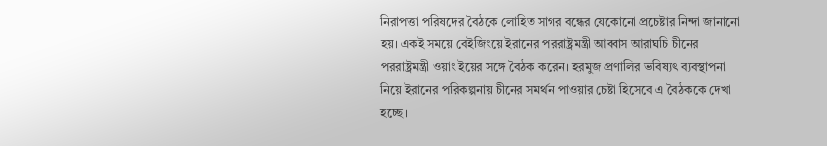নিরাপত্তা পরিষদের বৈঠকে লোহিত সাগর বন্ধের যেকোনো প্রচেষ্টার নিন্দা জানানো হয়। একই সময়ে বেইজিংয়ে ইরানের পররাষ্ট্রমন্ত্রী আব্বাস আরাঘচি চীনের পররাষ্ট্রমন্ত্রী ওয়াং ইয়ের সঙ্গে বৈঠক করেন। হরমুজ প্রণালির ভবিষ্যৎ ব্যবস্থাপনা নিয়ে ইরানের পরিকল্পনায় চীনের সমর্থন পাওয়ার চেষ্টা হিসেবে এ বৈঠককে দেখা হচ্ছে।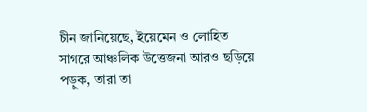চীন জানিয়েছে, ইয়েমেন ও লোহিত সাগরে আঞ্চলিক উত্তেজনা আরও ছড়িয়ে পড়ুক, তারা তা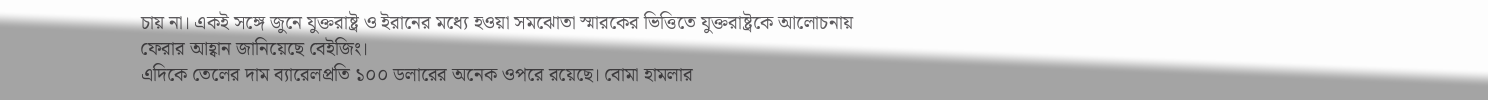চায় না। একই সঙ্গে জুনে যুক্তরাষ্ট্র ও ইরানের মধ্যে হওয়া সমঝোতা স্মারকের ভিত্তিতে যুক্তরাষ্ট্রকে আলোচনায় ফেরার আহ্বান জানিয়েছে বেইজিং।
এদিকে তেলের দাম ব্যারেলপ্রতি ১০০ ডলারের অনেক ওপরে রয়েছে। বোমা হামলার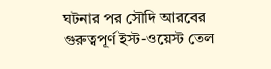ঘটনার পর সৌদি আরবের গুরুত্বপূর্ণ ইস্ট-ওয়েস্ট তেল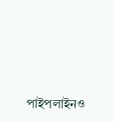পাইপলাইনও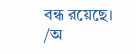বন্ধ রয়েছে।
/অ